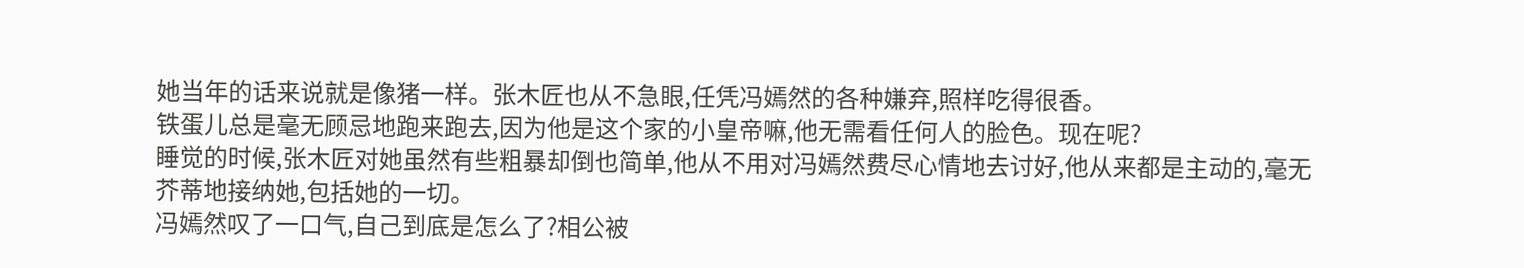她当年的话来说就是像猪一样。张木匠也从不急眼,任凭冯嫣然的各种嫌弃,照样吃得很香。
铁蛋儿总是毫无顾忌地跑来跑去,因为他是这个家的小皇帝嘛,他无需看任何人的脸色。现在呢?
睡觉的时候,张木匠对她虽然有些粗暴却倒也简单,他从不用对冯嫣然费尽心情地去讨好,他从来都是主动的,毫无芥蒂地接纳她,包括她的一切。
冯嫣然叹了一口气,自己到底是怎么了?相公被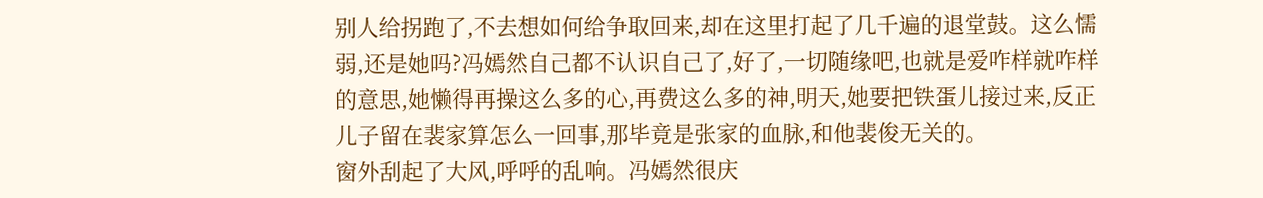别人给拐跑了,不去想如何给争取回来,却在这里打起了几千遍的退堂鼓。这么懦弱,还是她吗?冯嫣然自己都不认识自己了,好了,一切随缘吧,也就是爱咋样就咋样的意思,她懒得再操这么多的心,再费这么多的神,明天,她要把铁蛋儿接过来,反正儿子留在裴家算怎么一回事,那毕竟是张家的血脉,和他裴俊无关的。
窗外刮起了大风,呼呼的乱响。冯嫣然很庆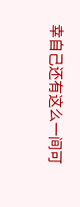幸自己还有这么一间可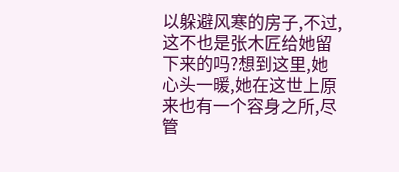以躲避风寒的房子,不过,这不也是张木匠给她留下来的吗?想到这里,她心头一暖,她在这世上原来也有一个容身之所,尽管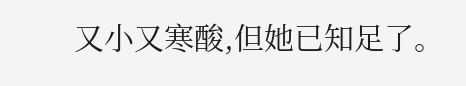又小又寒酸,但她已知足了。